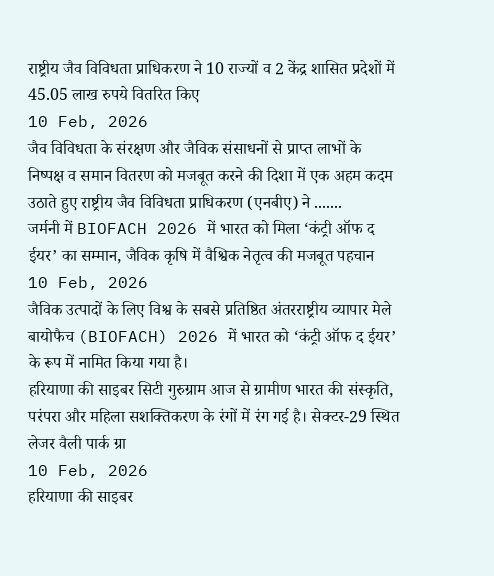राष्ट्रीय जैव विविधता प्राधिकरण ने 10 राज्यों व 2 केंद्र शासित प्रदेशों में 45.05 लाख रुपये वितरित किए
10 Feb, 2026
जैव विविधता के संरक्षण और जैविक संसाधनों से प्राप्त लाभों के निष्पक्ष व समान वितरण को मजबूत करने की दिशा में एक अहम कदम उठाते हुए राष्ट्रीय जैव विविधता प्राधिकरण (एनबीए) ने .......
जर्मनी में BIOFACH 2026 में भारत को मिला ‘कंट्री ऑफ द ईयर’ का सम्मान, जैविक कृषि में वैश्विक नेतृत्व की मजबूत पहचान
10 Feb, 2026
जैविक उत्पादों के लिए विश्व के सबसे प्रतिष्ठित अंतरराष्ट्रीय व्यापार मेले बायोफैच (BIOFACH) 2026 में भारत को ‘कंट्री ऑफ द ईयर’ के रूप में नामित किया गया है।
हरियाणा की साइबर सिटी गुरुग्राम आज से ग्रामीण भारत की संस्कृति, परंपरा और महिला सशक्तिकरण के रंगों में रंग गई है। सेक्टर-29 स्थित लेजर वैली पार्क ग्रा
10 Feb, 2026
हरियाणा की साइबर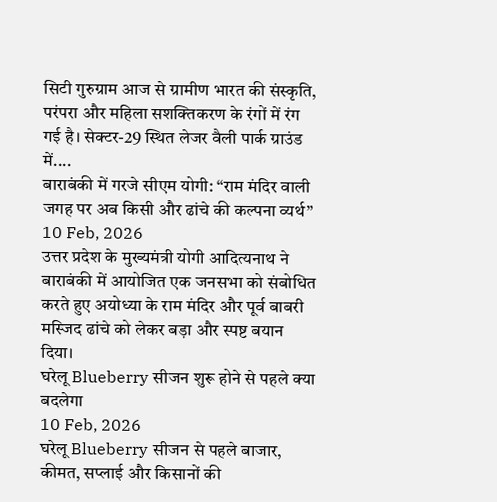सिटी गुरुग्राम आज से ग्रामीण भारत की संस्कृति, परंपरा और महिला सशक्तिकरण के रंगों में रंग गई है। सेक्टर-29 स्थित लेजर वैली पार्क ग्राउंड में....
बाराबंकी में गरजे सीएम योगी: “राम मंदिर वाली जगह पर अब किसी और ढांचे की कल्पना व्यर्थ”
10 Feb, 2026
उत्तर प्रदेश के मुख्यमंत्री योगी आदित्यनाथ ने बाराबंकी में आयोजित एक जनसभा को संबोधित करते हुए अयोध्या के राम मंदिर और पूर्व बाबरी मस्जिद ढांचे को लेकर बड़ा और स्पष्ट बयान दिया।
घरेलू Blueberry सीजन शुरू होने से पहले क्या बदलेगा
10 Feb, 2026
घरेलू Blueberry सीजन से पहले बाजार, कीमत, सप्लाई और किसानों की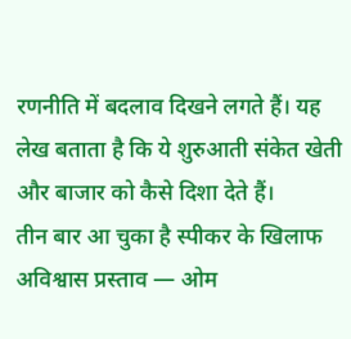रणनीति में बदलाव दिखने लगते हैं। यह लेख बताता है कि ये शुरुआती संकेत खेती और बाजार को कैसे दिशा देते हैं।
तीन बार आ चुका है स्पीकर के खिलाफ अविश्वास प्रस्ताव — ओम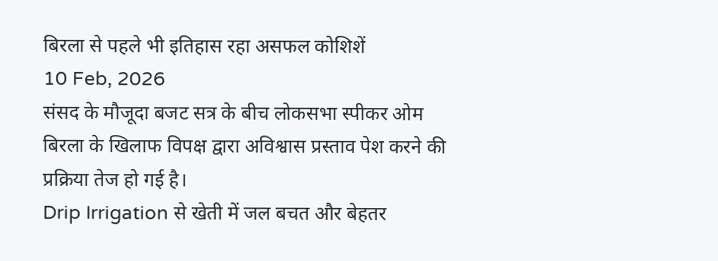बिरला से पहले भी इतिहास रहा असफल कोशिशें
10 Feb, 2026
संसद के मौजूदा बजट सत्र के बीच लोकसभा स्पीकर ओम बिरला के खिलाफ विपक्ष द्वारा अविश्वास प्रस्ताव पेश करने की प्रक्रिया तेज हो गई है।
Drip Irrigation से खेती में जल बचत और बेहतर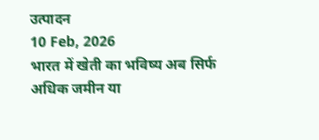उत्पादन
10 Feb, 2026
भारत में खेती का भविष्य अब सिर्फ अधिक जमीन या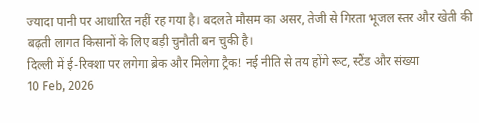ज्यादा पानी पर आधारित नहीं रह गया है। बदलते मौसम का असर, तेजी से गिरता भूजल स्तर और खेती की बढ़ती लागत किसानों के लिए बड़ी चुनौती बन चुकी है।
दिल्ली में ई-रिक्शा पर लगेगा ब्रेक और मिलेगा ट्रैक! नई नीति से तय होंगे रूट, स्टैंड और संख्या
10 Feb, 2026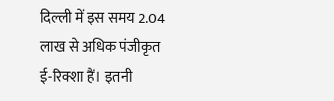दिल्ली में इस समय 2.04 लाख से अधिक पंजीकृत ई-रिक्शा हैं। इतनी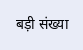बड़ी संख्या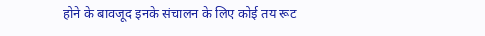होने के बावजूद इनके संचालन के लिए कोई तय रूट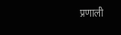प्रणाली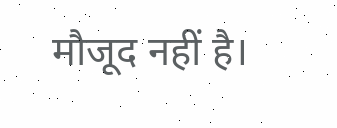मौजूद नहीं है।